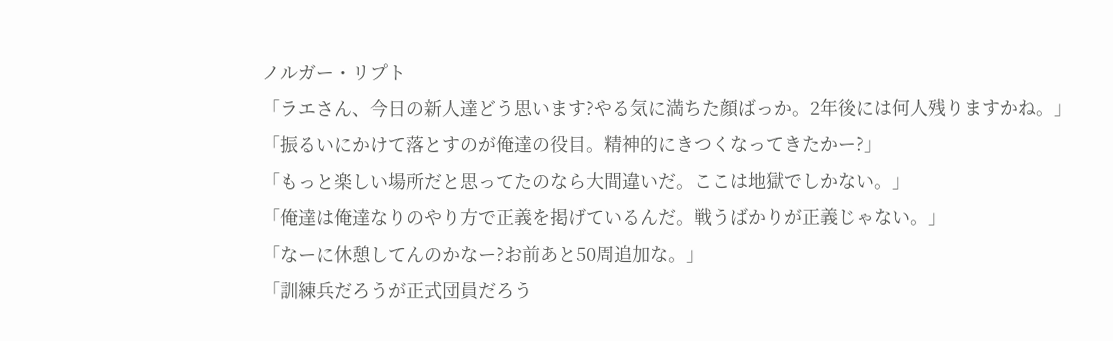ノルガー・リプト
「ラエさん、今日の新人達どう思います?やる気に満ちた顔ばっか。2年後には何人残りますかね。」
「振るいにかけて落とすのが俺達の役目。精神的にきつくなってきたかー?」
「もっと楽しい場所だと思ってたのなら大間違いだ。ここは地獄でしかない。」
「俺達は俺達なりのやり方で正義を掲げているんだ。戦うばかりが正義じゃない。」
「なーに休憩してんのかなー?お前あと50周追加な。」
「訓練兵だろうが正式団員だろう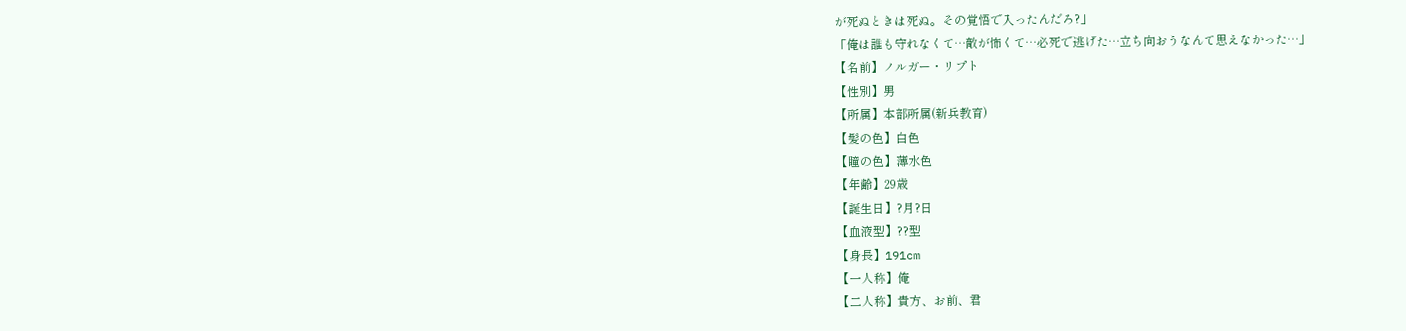が死ぬときは死ぬ。その覚悟で入ったんだろ?」
「俺は誰も守れなくて…敵が怖くて…必死で逃げた…立ち向おうなんて思えなかった…」
【名前】ノルガー・リプト
【性別】男
【所属】本部所属(新兵教育)
【髪の色】白色
【瞳の色】薄水色
【年齢】29歳
【誕生日】?月?日
【血液型】??型
【身長】191cm
【一人称】俺
【二人称】貴方、お前、君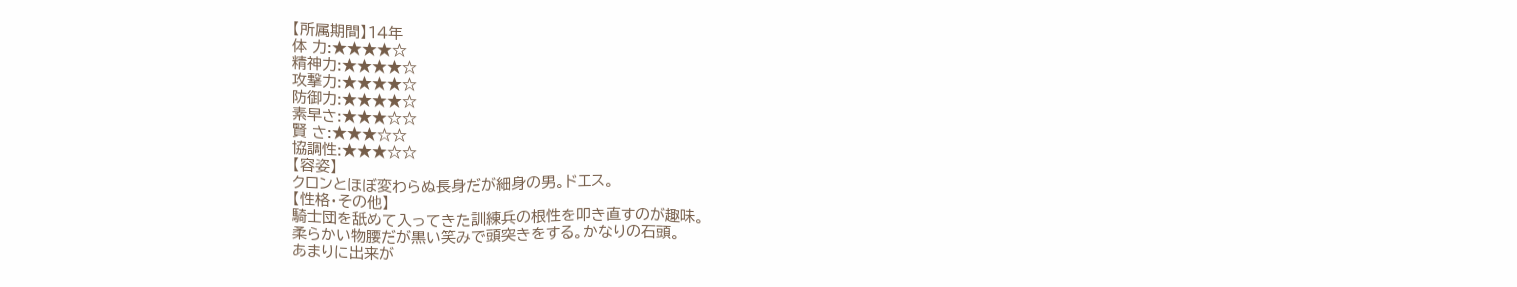【所属期間】14年
体 力:★★★★☆
精神力:★★★★☆
攻撃力:★★★★☆
防御力:★★★★☆
素早さ:★★★☆☆
賢 さ:★★★☆☆
協調性:★★★☆☆
【容姿】
クロンとほぼ変わらぬ長身だが細身の男。ドエス。
【性格・その他】
騎士団を舐めて入ってきた訓練兵の根性を叩き直すのが趣味。
柔らかい物腰だが黒い笑みで頭突きをする。かなりの石頭。
あまりに出来が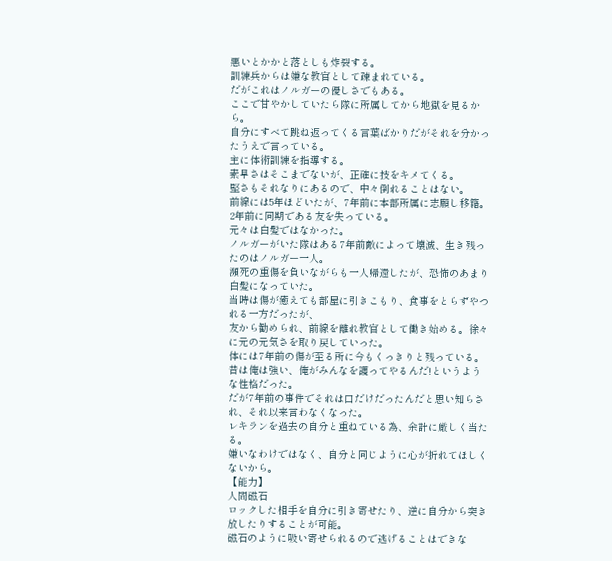悪いとかかと落としも炸裂する。
訓練兵からは嫌な教官として疎まれている。
だがこれはノルガーの優しさでもある。
ここで甘やかしていたら隊に所属してから地獄を見るから。
自分にすべて跳ね返ってくる言葉ばかりだがそれを分かったうえで言っている。
主に体術訓練を指導する。
素早さはそこまでないが、正確に技をキメてくる。
堅さもそれなりにあるので、中々倒れることはない。
前線には5年ほどいたが、7年前に本部所属に志願し移籍。
2年前に同期である友を失っている。
元々は白髪ではなかった。
ノルガーがいた隊はある7年前敵によって壊滅、生き残ったのはノルガー一人。
瀕死の重傷を負いながらも一人帰還したが、恐怖のあまり白髪になっていた。
当時は傷が癒えても部屋に引きこもり、食事をとらずやつれる一方だったが、
友から勧められ、前線を離れ教官として働き始める。徐々に元の元気さを取り戻していった。
体には7年前の傷が至る所に今もくっきりと残っている。
昔は俺は強い、俺がみんなを護ってやるんだ!というような性格だった。
だが7年前の事件でそれは口だけだったんだと思い知らされ、それ以来言わなくなった。
レキランを過去の自分と重ねている為、余計に厳しく当たる。
嫌いなわけではなく、自分と同じように心が折れてほしくないから。
【能力】
人間磁石
ロックした相手を自分に引き寄せたり、逆に自分から突き放したりすることが可能。
磁石のように吸い寄せられるので逃げることはできな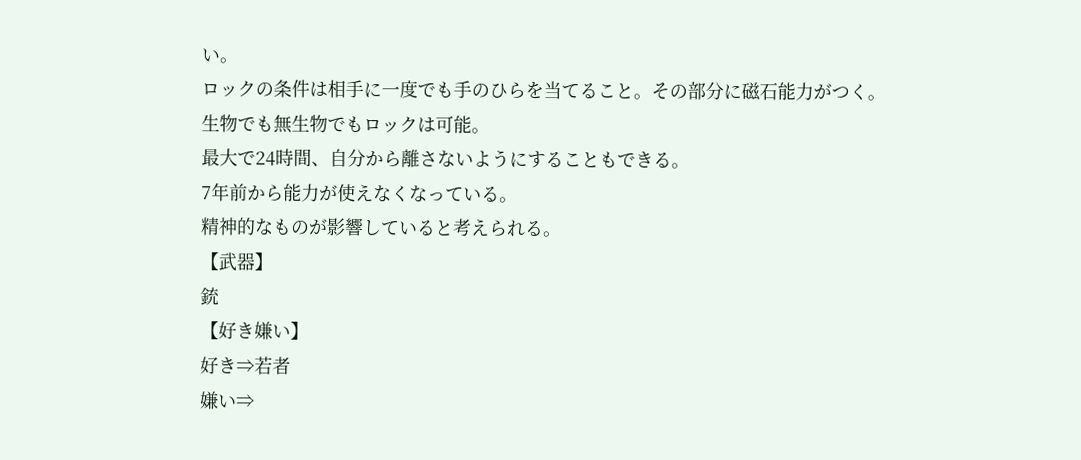い。
ロックの条件は相手に一度でも手のひらを当てること。その部分に磁石能力がつく。
生物でも無生物でもロックは可能。
最大で24時間、自分から離さないようにすることもできる。
7年前から能力が使えなくなっている。
精神的なものが影響していると考えられる。
【武器】
銃
【好き嫌い】
好き⇒若者
嫌い⇒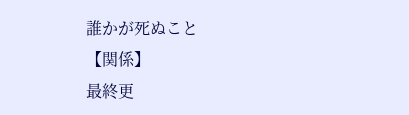誰かが死ぬこと
【関係】
最終更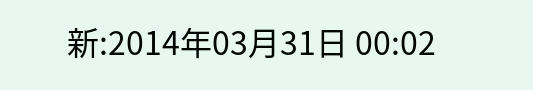新:2014年03月31日 00:02